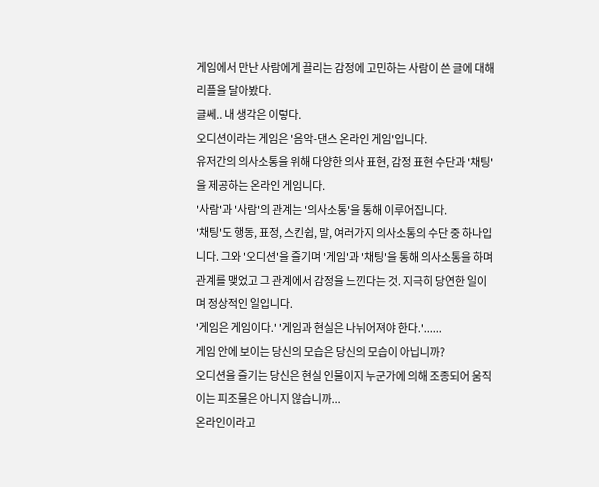게임에서 만난 사람에게 끌리는 감정에 고민하는 사람이 쓴 글에 대해 리플을 달아봤다.
글쎄.. 내 생각은 이렇다.
오디션이라는 게임은 '음악-댄스 온라인 게임'입니다.
유저간의 의사소통을 위해 다양한 의사 표현, 감정 표현 수단과 '채팅'을 제공하는 온라인 게임니다.
'사람'과 '사람'의 관계는 '의사소통'을 통해 이루어집니다.
'채팅'도 행동, 표정, 스킨쉽, 말, 여러가지 의사소통의 수단 중 하나입니다. 그와 '오디션'을 즐기며 '게임'과 '채팅'을 통해 의사소통을 하며 관계를 맺었고 그 관계에서 감정을 느낀다는 것. 지극히 당연한 일이며 정상적인 일입니다.
'게임은 게임이다.' '게임과 현실은 나뉘어져야 한다.'......
게임 안에 보이는 당신의 모습은 당신의 모습이 아닙니까?
오디션을 즐기는 당신은 현실 인물이지 누군가에 의해 조종되어 움직이는 피조물은 아니지 않습니까...
온라인이라고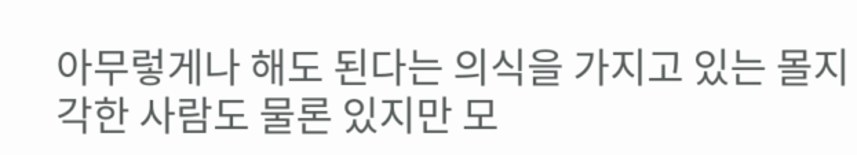아무렇게나 해도 된다는 의식을 가지고 있는 몰지각한 사람도 물론 있지만 모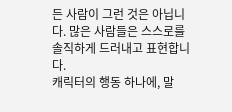든 사람이 그런 것은 아닙니다. 많은 사람들은 스스로를 솔직하게 드러내고 표현합니다.
캐릭터의 행동 하나에, 말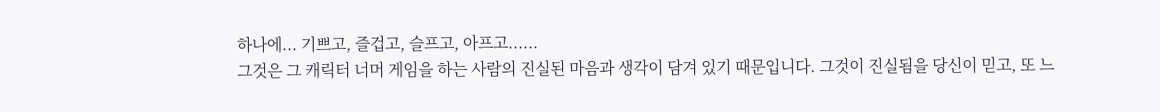하나에... 기쁘고, 즐겁고, 슬프고, 아프고......
그것은 그 캐릭터 너머 게임을 하는 사람의 진실된 마음과 생각이 담겨 있기 때문입니다. 그것이 진실됨을 당신이 믿고, 또 느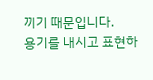끼기 때문입니다.
용기를 내시고 표현하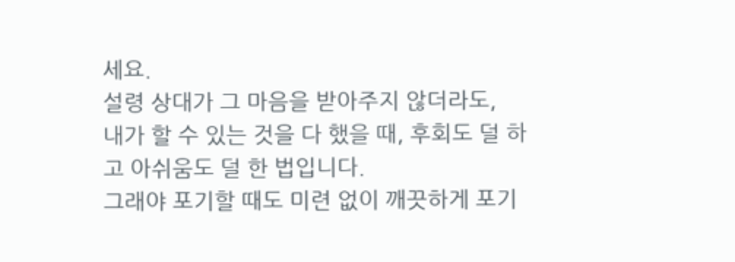세요.
설령 상대가 그 마음을 받아주지 않더라도,
내가 할 수 있는 것을 다 했을 때, 후회도 덜 하고 아쉬움도 덜 한 법입니다.
그래야 포기할 때도 미련 없이 깨끗하게 포기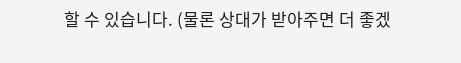할 수 있습니다. (물론 상대가 받아주면 더 좋겠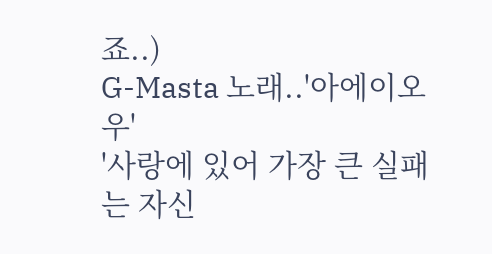죠..)
G-Masta 노래..'아에이오우'
'사랑에 있어 가장 큰 실패는 자신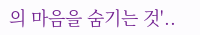의 마음을 숨기는 것'..